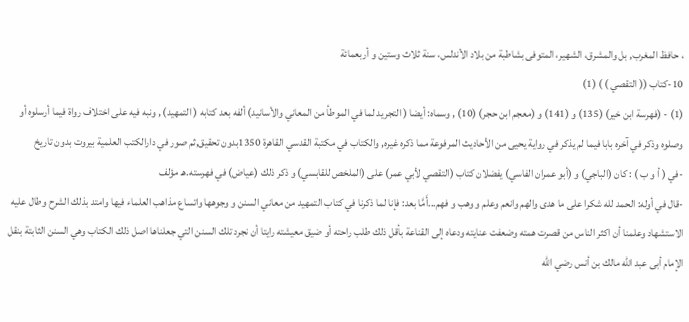، حافظ المغرب, بل والمشرق، الشهير، المتوفى بشاطبة من بلاد الأندلس، سنة ثلاث وستين و أربعمائة
10-كتاب (( التقصي ) ) (1)
(1) - (فهرسة ابن خير) (135) و (141) و (معجم ابن حجر) (10) , وسماه: أيضا ( التجريد لما في الموطأ من المعاني والأسانيد) ألفه بعد كتابه ( التمهيد) , ونبه فيه على اختلاف رواة فيما أرسلوه أو وصلوه وذكر في آخره بابا فيما لم يذكر في رواية يحيى من الأحاديث المرفوعة مما ذكره غيره, والكتاب في مكتبة القدسي القاهرة 1350بدون تحقيق,ثم صور في دارالكتب العلمية بيروت بدون تاريخ
-في ( أ و ب ) : كان (الباجي) و (أبو عمران الفاسي) يفضلان كتاب (التقصي لأبي عمر) على (الملخص للقابسي) و ذكر ذلك (عياض) في فهرسته.هـ مؤلف
-قال في أوله: الحمد لله شكرا على ما هدى والهم وانعم وعلم و وهب و فهم...أَمَّا بعد: فإنا لما ذكرنا في كتاب التمهيد من معاني السنن و وجوهها واتساع مذاهب العلماء فيها وامتد بذلك الشرح وطال عليه الاستشهاد وعلمنا أن اكثر الناس من قصرت همته وضعفت عنايته ودعاه إلى القناعة بأقل ذلك طلب راحته أو ضيق معيشته رايتا أن نجرد تلك السنن التي جعلناها اصل ذلك الكتاب وهي السنن الثابتة بنقل الإمام أبى عبد الله مالك بن أنس رضي الله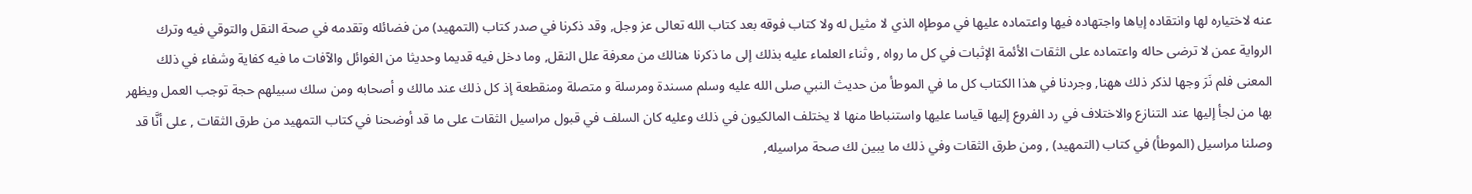عنه لاختياره لها وانتقاده إياها واجتهاده فيها واعتماده عليها في موطإه الذي لا مثيل له ولا كتاب فوقه بعد كتاب الله تعالى عز وجل, وقد ذكرنا في صدر كتاب (التمهيد) من فضائله وتقدمه في صحة النقل والتوقي فيه وترك الرواية عمن لا ترضى حاله واعتماده على الثقات الأئمة الإثبات في كل ما رواه , وثناء العلماء عليه بذلك إلى ما ذكرنا هنالك من معرفة علل النقل, وما دخل فيه قديما وحديثا من الغوائل والآفات ما فيه كفاية وشفاء في ذلك المعنى فلم نَرَ وجها لذكر ذلك ههنا, وجردنا في هذا الكتاب كل ما في الموطأ من حديث النبي صلى الله عليه وسلم مسندة ومرسلة و متصلة ومنقطعة إذ كل ذلك عند مالك و أصحابه ومن سلك سبيلهم حجة توجب العمل ويظهر بها من لجأ إليها عند التنازع والاختلاف في رد الفروع إليها قياسا عليها واستنباطا منها لا يختلف المالكيون في ذلك وعليه كان السلف في قبول مراسيل الثقات على ما قد أوضحنا في كتاب التمهيد من طرق الثقات , على أنَّا قد وصلنا مراسيل (الموطأ) في كتاب (التمهيد) , ومن طرق الثقات وفي ذلك ما يبين لك صحة مراسيله,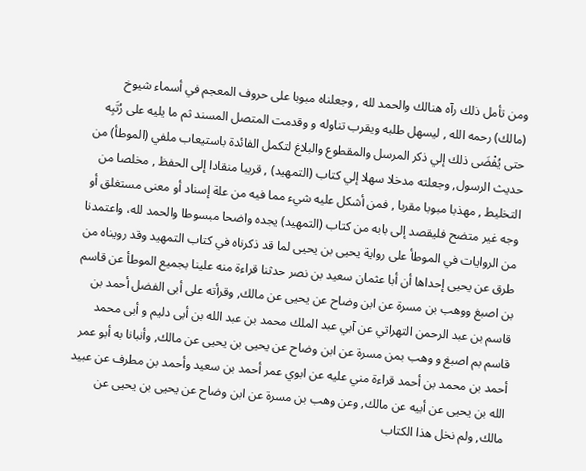ومن تأمل ذلك رآه هنالك والحمد لله , وجعلناه مبوبا على حروف المعجم في أسماء شيوخ (مالك) رحمه الله , ليسهل طلبه ويقرب تناوله و وقدمت المتصل المسند ثم ما يليه على رُتَبِه حتى يُفْضَى ذلك إلي ذكر المرسل والمقطوع والبلاغ لتكمل الفائدة باستيعاب ملفي (الموطأ) من حديث الرسول, وجعلته مدخلا سهلا إلي كتاب (التمهيد) , قريبا منقادا إلى الحفظ , مخلصا من التخليط , مهذبا مبوبا مقربا , فمن أشكل عليه شيء مما فيه من علة إسناد أو معنى مستغلق أو وجه غير متضح فليقصد إلى بابه من كتاب (التمهيد) يجده واضحا مبسوطا والحمد لله، واعتمدنا من الروايات في الموطأ على رواية يحيى بن يحيى لما قد ذكرناه في كتاب التمهيد وقد رويناه من طرق عن يحيى إحداها أن أبا عثمان سعيد بن نصر حدثنا قراءة منه علينا بجميع الموطأ عن قاسم بن اصبغ ووهب بن مسرة عن ابن وضاح عن يحيى عن مالك, وقرأته على أبى الفضل أحمد بن قاسم بن عبد الرحمن التهراتي عن آبي عبد الملك محمد بن عبد الله بن أبى دليم و أبى محمد قاسم بم اصبغ و وهب بمن مسرة عن ابن وضاح عن يحيى بن يحيى عن مالك, وأنبانا به أبو عمر أحمد بن محمد بن أحمد قراءة مني عليه عن ابوي عمر أحمد بن سعيد وأحمد بن مطرف عن عبيد الله بن يحيى عن أبيه عن مالك, وعن وهب بن مسرة عن ابن وضاح عن يحيى بن يحيى عن مالك, ولم نخل هذا الكتاب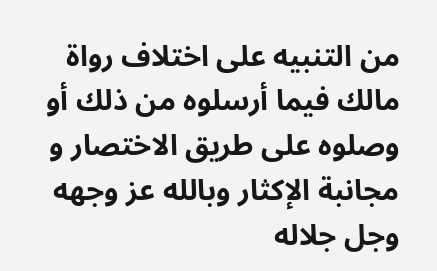من التنبيه على اختلاف رواة مالك فيما أرسلوه من ذلك أو وصلوه على طريق الاختصار و مجانبة الإكثار وبالله عز وجهه وجل جلاله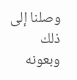وصلنا إلى ذلك وبعونه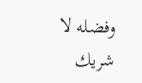وفضله لا شريك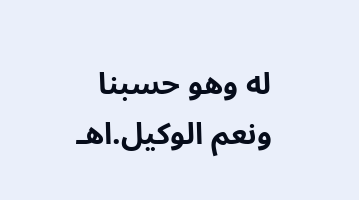له وهو حسبنا ونعم الوكيل.اهـ